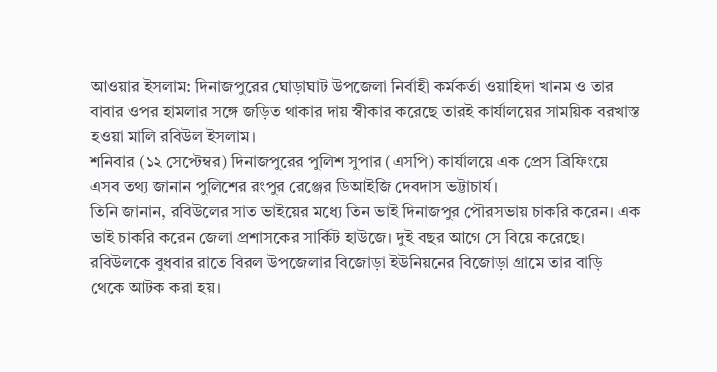আওয়ার ইসলাম: দিনাজপুরের ঘোড়াঘাট উপজেলা নির্বাহী কর্মকর্তা ওয়াহিদা খানম ও তার বাবার ওপর হামলার সঙ্গে জড়িত থাকার দায় স্বীকার করেছে তারই কার্যালয়ের সাময়িক বরখাস্ত হওয়া মালি রবিউল ইসলাম।
শনিবার (১২ সেপ্টেম্বর) দিনাজপুরের পুলিশ সুপার (এসপি) কার্যালয়ে এক প্রেস ব্রিফিংয়ে এসব তথ্য জানান পুলিশের রংপুর রেঞ্জের ডিআইজি দেবদাস ভট্টাচার্য।
তিনি জানান, রবিউলের সাত ভাইয়ের মধ্যে তিন ভাই দিনাজপুর পৌরসভায় চাকরি করেন। এক ভাই চাকরি করেন জেলা প্রশাসকের সার্কিট হাউজে। দুই বছর আগে সে বিয়ে করেছে। রবিউলকে বুধবার রাতে বিরল উপজেলার বিজোড়া ইউনিয়নের বিজোড়া গ্রামে তার বাড়ি থেকে আটক করা হয়।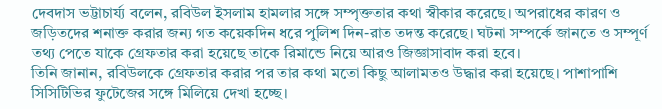দেবদাস ভট্টাচার্য্য বলেন, রবিউল ইসলাম হামলার সঙ্গে সম্পৃক্ততার কথা স্বীকার করেছে। অপরাধের কারণ ও জড়িতদের শনাক্ত করার জন্য গত কয়েকদিন ধরে পুলিশ দিন-রাত তদন্ত করেছে। ঘটনা সম্পর্কে জানতে ও সম্পূর্ণ তথ্য পেতে যাকে গ্রেফতার করা হয়েছে তাকে রিমান্ডে নিয়ে আরও জিজ্ঞাসাবাদ করা হবে।
তিনি জানান, রবিউলকে গ্রেফতার করার পর তার কথা মতো কিছু আলামতও উদ্ধার করা হয়েছে। পাশাপাশি সিসিটিভির ফুটেজের সঙ্গে মিলিয়ে দেখা হচ্ছে।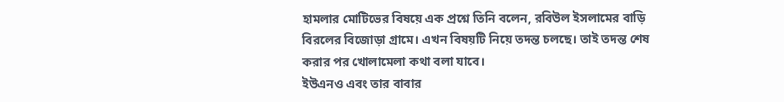হামলার মোটিভের বিষয়ে এক প্রশ্নে তিনি বলেন, রবিউল ইসলামের বাড়ি বিরলের বিজোড়া গ্রামে। এখন বিষয়টি নিয়ে তদন্ত চলছে। তাই তদন্ত শেষ করার পর খোলামেলা কথা বলা যাবে।
ইউএনও এবং তার বাবার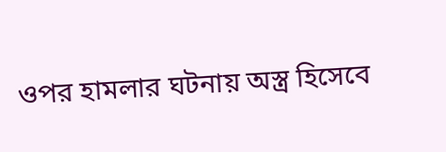ওপর হামলার ঘটনায় অস্ত্র হিসেবে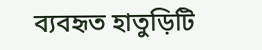ব্যবহৃত হাতুড়িটি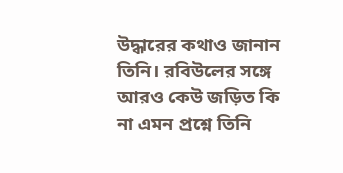উদ্ধারের কথাও জানান তিনি। রবিউলের সঙ্গে আরও কেউ জড়িত কি না এমন প্রশ্নে তিনি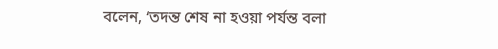বলেন, ‘তদন্ত শেষ না হওয়া পর্যন্ত বলা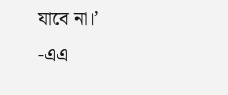যাবে না।’
-এএ